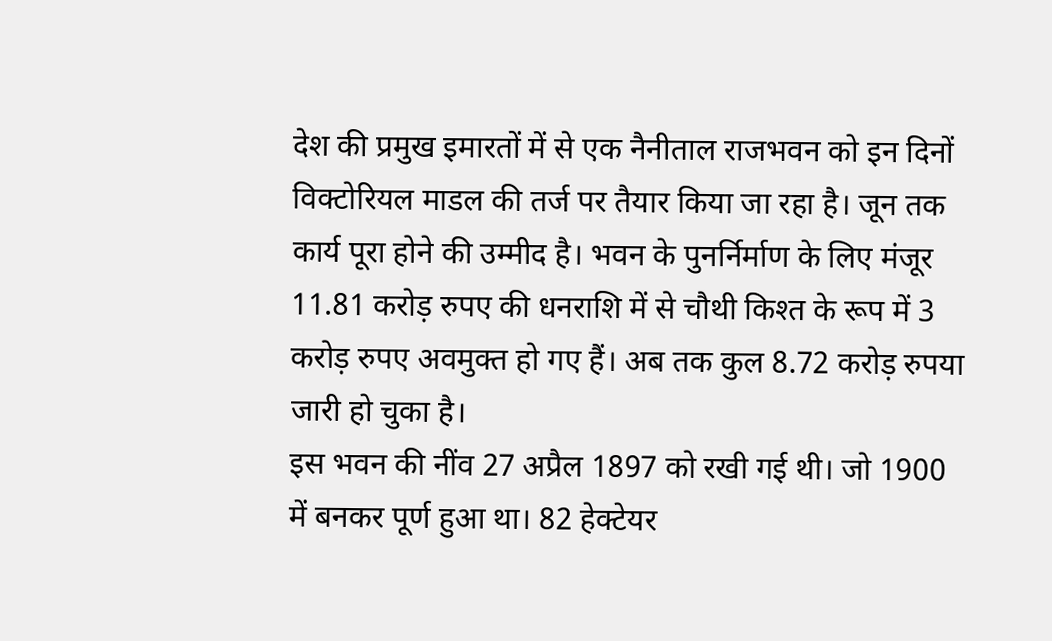देश की प्रमुख इमारतों में से एक नैनीताल राजभवन को इन दिनों विक्टोरियल माडल की तर्ज पर तैयार किया जा रहा है। जून तक कार्य पूरा होने की उम्मीद है। भवन के पुनर्निर्माण के लिए मंजूर 11.81 करोड़ रुपए की धनराशि में से चौथी किश्त के रूप में 3 करोड़ रुपए अवमुक्त हो गए हैं। अब तक कुल 8.72 करोड़ रुपया जारी हो चुका है।
इस भवन की नींव 27 अप्रैल 1897 को रखी गई थी। जो 1900 में बनकर पूर्ण हुआ था। 82 हेक्टेयर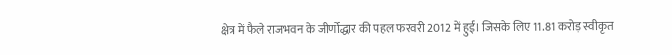क्षेत्र में फैले राजभवन के जीर्णोद्धार की पहल फरवरी 2012 में हुई। जिसके लिए 11.81 करोड़ स्वीकृत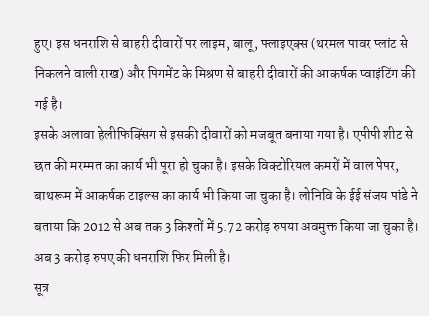हुए। इस धनराशि से बाहरी दीवारों पर लाइम, बालू, फ्लाइएक्स (थरमल पावर प्लांट से निकलने वाली राख) और पिगमेंट के मिश्रण से बाहरी दीवारों की आकर्षक प्वाइंटिंग की गई है।
इसके अलावा हेलीफिक्सिंग से इसकी दीवारों को मजबूत बनाया गया है। एपीपी शीट से छत की मरम्मत का कार्य भी पूरा हो चुका है। इसके विक्टोरियल कमरों में वाल पेपर, बाथरूम में आकर्षक टाइल्स का कार्य भी किया जा चुका है। लोनिवि के ईई संजय पांडे ने बताया कि 2012 से अब तक 3 किश्तों में 5.72 करोड़ रुपया अवमुक्त किया जा चुका है। अब 3 करोड़ रुपए की धनराशि फिर मिली है।
सूत्र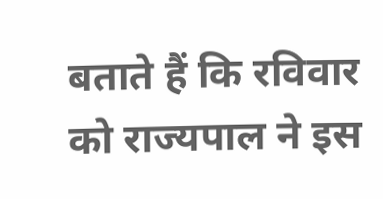बताते हैं कि रविवार को राज्यपाल ने इस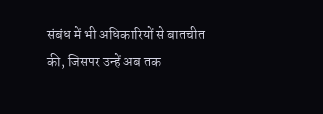संबंध में भी अधिकारियों से बातचीत की, जिसपर उन्हें अब तक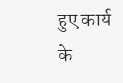हुए कार्य के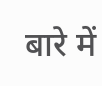बारे में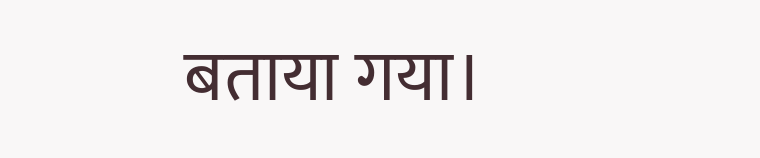बताया गया।